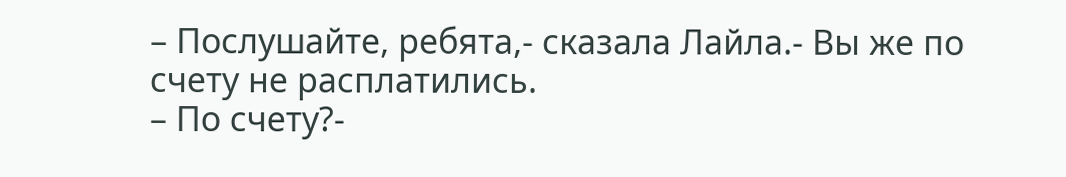– Послушайте, ребята,- сказала Лайла.- Вы же по счету не расплатились.
– По счету?-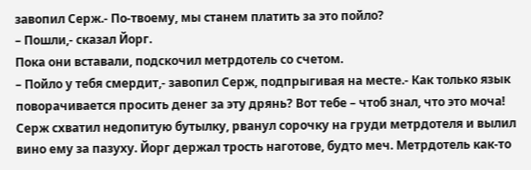завопил Серж.- По-твоему, мы станем платить за это пойло?
– Пошли,- сказал Йорг.
Пока они вставали, подскочил метрдотель со счетом.
– Пойло у тебя смердит,- завопил Серж, подпрыгивая на месте.- Как только язык поворачивается просить денег за эту дрянь? Вот тебе – чтоб знал, что это моча!
Серж схватил недопитую бутылку, рванул сорочку на груди метрдотеля и вылил вино ему за пазуху. Йорг держал трость наготове, будто меч. Метрдотель как-то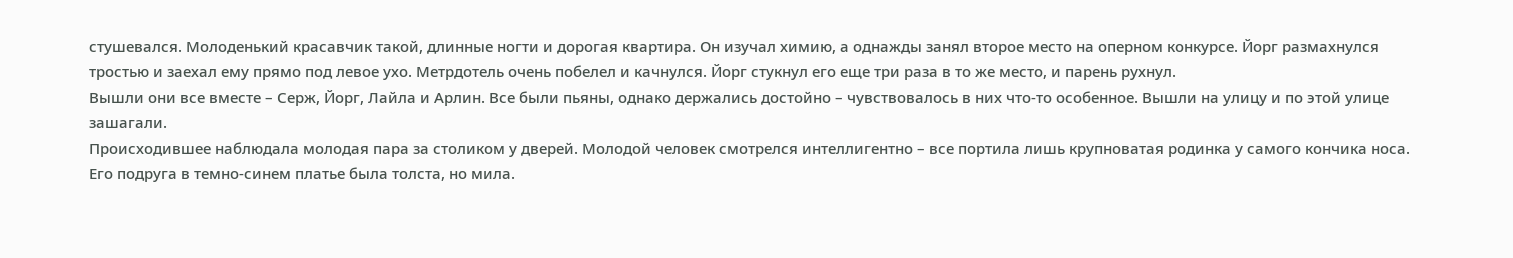стушевался. Молоденький красавчик такой, длинные ногти и дорогая квартира. Он изучал химию, а однажды занял второе место на оперном конкурсе. Йорг размахнулся тростью и заехал ему прямо под левое ухо. Метрдотель очень побелел и качнулся. Йорг стукнул его еще три раза в то же место, и парень рухнул.
Вышли они все вместе – Серж, Йорг, Лайла и Арлин. Все были пьяны, однако держались достойно – чувствовалось в них что-то особенное. Вышли на улицу и по этой улице зашагали.
Происходившее наблюдала молодая пара за столиком у дверей. Молодой человек смотрелся интеллигентно – все портила лишь крупноватая родинка у самого кончика носа. Его подруга в темно-синем платье была толста, но мила.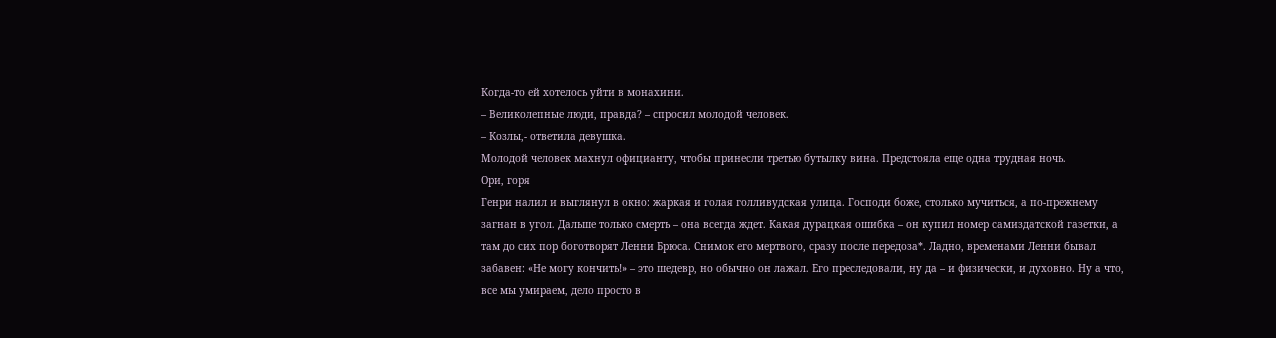Когда-то ей хотелось уйти в монахини.
– Великолепные люди, правда? – спросил молодой человек.
– Козлы,- ответила девушка.
Молодой человек махнул официанту, чтобы принесли третью бутылку вина. Предстояла еще одна трудная ночь.
Ори, горя
Генри налил и выглянул в окно: жаркая и голая голливудская улица. Господи боже, столько мучиться, а по-прежнему загнан в угол. Дальше только смерть – она всегда ждет. Какая дурацкая ошибка – он купил номер самиздатской газетки, а там до сих пор боготворят Ленни Брюса. Снимок его мертвого, сразу после передоза*. Ладно, временами Ленни бывал забавен: «Не могу кончить!» – это шедевр, но обычно он лажал. Его преследовали, ну да – и физически, и духовно. Ну а что, все мы умираем, дело просто в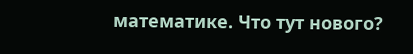математике. Что тут нового?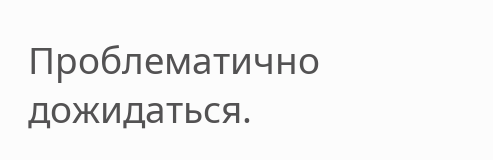Проблематично дожидаться.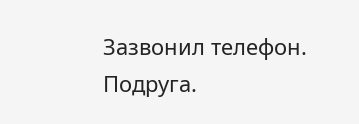Зазвонил телефон. Подруга.